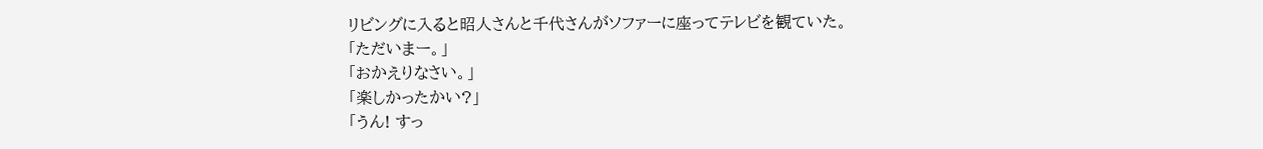リビングに入ると昭人さんと千代さんがソファーに座ってテレビを観ていた。
「ただいまー。」
「おかえりなさい。」
「楽しかったかい?」
「うん! すっ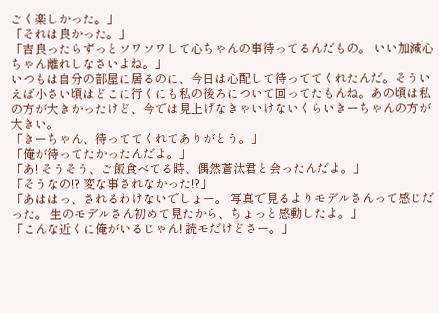ごく楽しかった。」
「それは良かった。」
「吉良ったらずっとソワソワして心ちゃんの事待ってるんだもの。 いい加減心ちゃん離れしなさいよね。」
いつもは自分の部屋に居るのに、今日は心配して待っててくれたんだ。そういえば小さい頃はどこに行くにも私の後ろについて回ってたもんね。あの頃は私の方が大きかったけど、今では見上げなきゃいけないくらいきーちゃんの方が大きい。
「きーちゃん、待っててくれてありがとう。」
「俺が待ってたかったんだよ。」
「あ! そうそう、ご飯食べてる時、偶然蒼汰君と会ったんだよ。」
「そうなの!? 変な事されなかった!?」
「あははっ、されるわけないでしょー。 写真で見るよりモデルさんって感じだった。 生のモデルさん初めて見たから、ちょっと感動したよ。」
「こんな近くに俺がいるじゃん! 読モだけどさー。」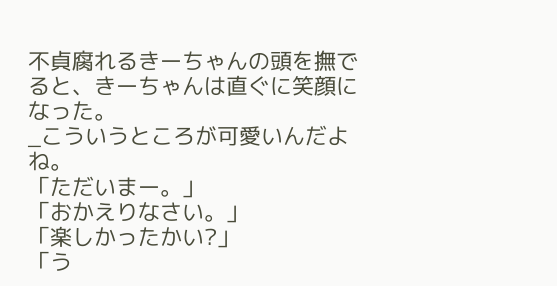不貞腐れるきーちゃんの頭を撫でると、きーちゃんは直ぐに笑顔になった。
_こういうところが可愛いんだよね。
「ただいまー。」
「おかえりなさい。」
「楽しかったかい?」
「う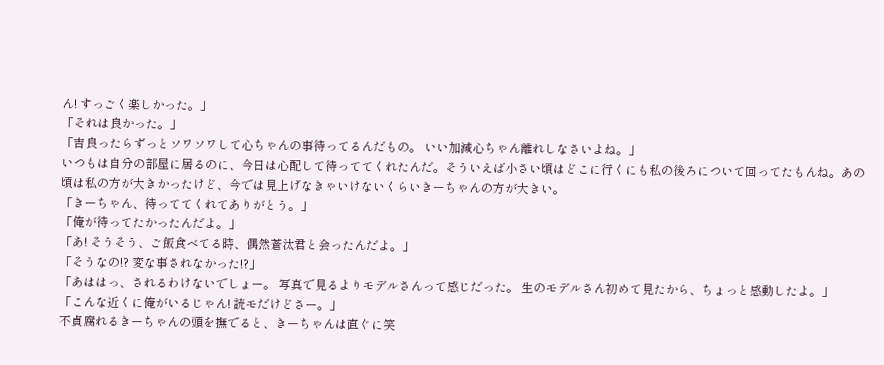ん! すっごく楽しかった。」
「それは良かった。」
「吉良ったらずっとソワソワして心ちゃんの事待ってるんだもの。 いい加減心ちゃん離れしなさいよね。」
いつもは自分の部屋に居るのに、今日は心配して待っててくれたんだ。そういえば小さい頃はどこに行くにも私の後ろについて回ってたもんね。あの頃は私の方が大きかったけど、今では見上げなきゃいけないくらいきーちゃんの方が大きい。
「きーちゃん、待っててくれてありがとう。」
「俺が待ってたかったんだよ。」
「あ! そうそう、ご飯食べてる時、偶然蒼汰君と会ったんだよ。」
「そうなの!? 変な事されなかった!?」
「あははっ、されるわけないでしょー。 写真で見るよりモデルさんって感じだった。 生のモデルさん初めて見たから、ちょっと感動したよ。」
「こんな近くに俺がいるじゃん! 読モだけどさー。」
不貞腐れるきーちゃんの頭を撫でると、きーちゃんは直ぐに笑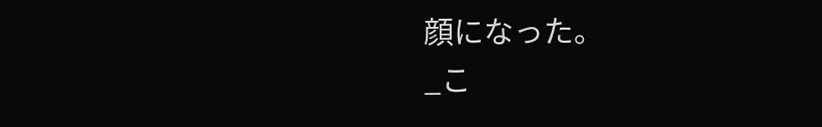顔になった。
_こ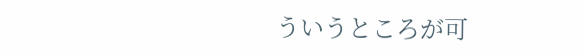ういうところが可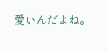愛いんだよね。